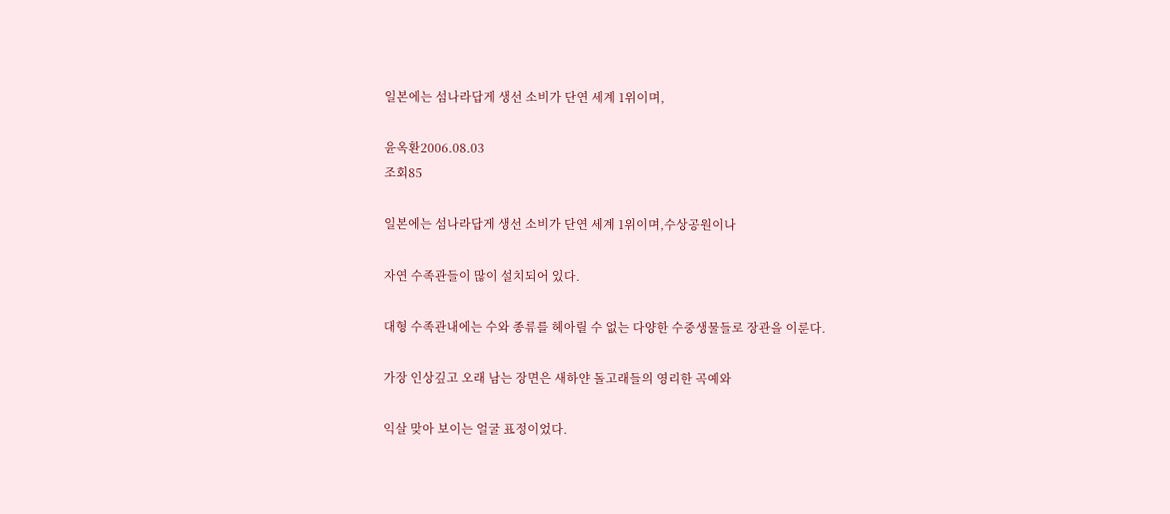일본에는 섬나라답게 생선 소비가 단연 세계 1위이며,

윤옥환2006.08.03
조회85

일본에는 섬나라답게 생선 소비가 단연 세계 1위이며,수상공원이나

자연 수족관들이 많이 설치되어 있다.

대형 수족관내에는 수와 종류를 헤아릴 수 없는 다양한 수중생물들로 장관을 이룬다.

가장 인상깊고 오래 남는 장면은 새하얀 돌고래들의 영리한 곡예와

익살 맞아 보이는 얼굴 표정이었다.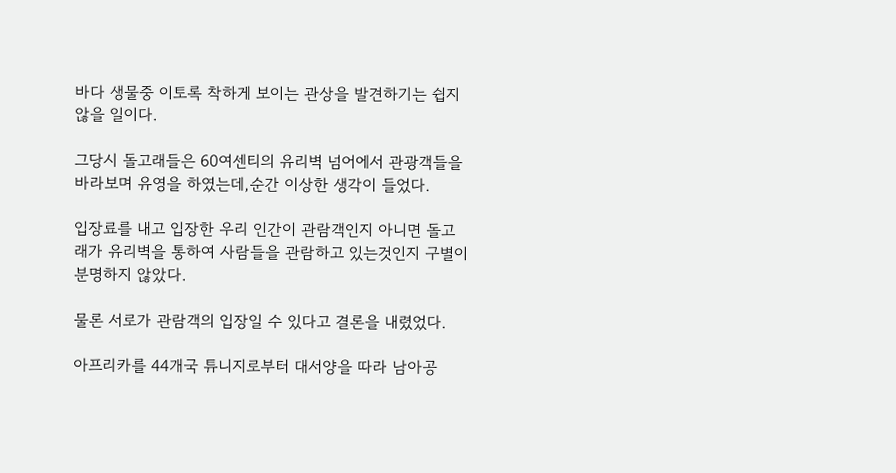바다 생물중 이토록 착하게 보이는 관상을 발견하기는 쉽지 않을 일이다.

그당시 돌고래들은 60여센티의 유리벽 넘어에서 관광객들을 바라보며 유영을 하였는데,순간 이상한 생각이 들었다.

입장료를 내고 입장한 우리 인간이 관람객인지 아니면 돌고래가 유리벽을 통하여 사람들을 관람하고 있는것인지 구별이 분명하지 않았다.

물론 서로가 관람객의 입장일 수 있다고 결론을 내렸었다.

아프리카를 44개국 튜니지로부터 대서양을 따라 남아공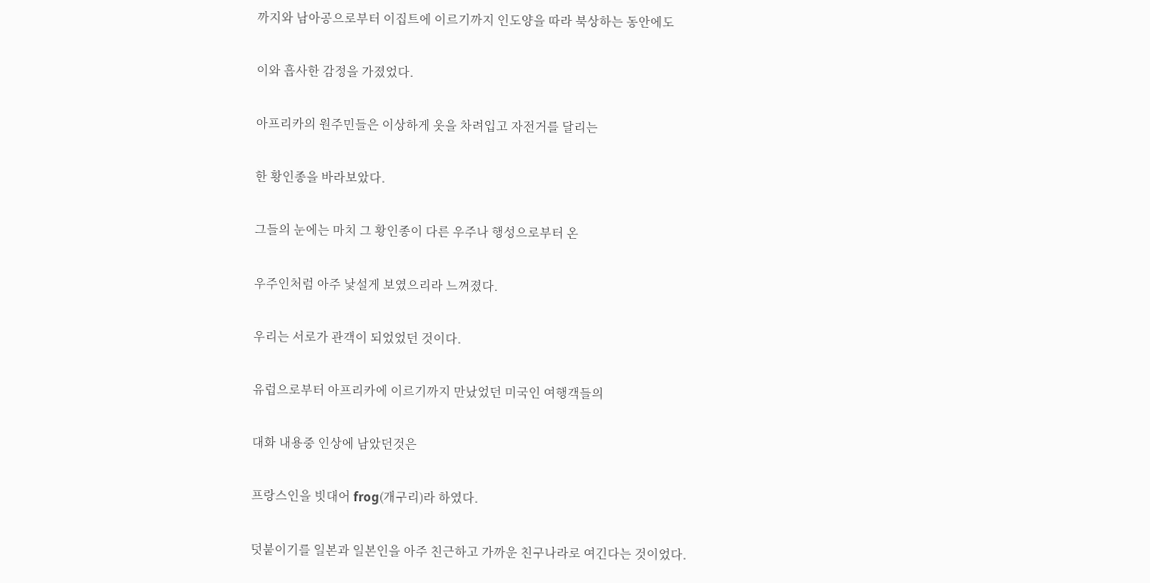까지와 남아공으로부터 이집트에 이르기까지 인도양을 따라 북상하는 동안에도

이와 흡사한 감정을 가졌었다.

아프리카의 원주민들은 이상하게 옷을 차려입고 자전거를 달리는

한 황인종을 바라보았다.

그들의 눈에는 마치 그 황인종이 다른 우주나 행성으로부터 온

우주인처럼 아주 낯설게 보였으리라 느껴졌다.

우리는 서로가 관객이 되었었던 것이다.

유럽으로부터 아프리카에 이르기까지 만났었던 미국인 여행객들의

대화 내용중 인상에 남았던것은

프랑스인을 빗대어 frog(개구리)라 하였다.

덧붙이기를 일본과 일본인을 아주 친근하고 가까운 친구나라로 여긴다는 것이었다.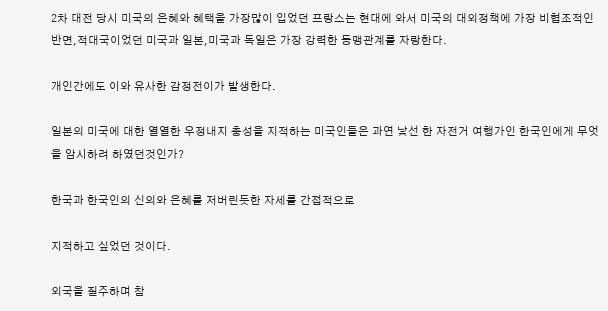2차 대전 당시 미국의 은혜와 혜택을 가장많이 입었던 프랑스는 현대에 와서 미국의 대외정책에 가장 비협조적인 반면,적대국이었던 미국과 일본,미국과 독일은 가장 강력한 동맹관계를 자랑한다.

개인간에도 이와 유사한 감정전이가 발생한다.

일본의 미국에 대한 열열한 우정내지 충성을 지적하는 미국인들은 과연 낯선 한 자전거 여행가인 한국인에게 무엇을 암시하려 하였던것인가?

한국과 한국인의 신의와 은혜를 저버린듯한 자세를 간접적으로

지적하고 싶었던 것이다.

외국을 질주하며 참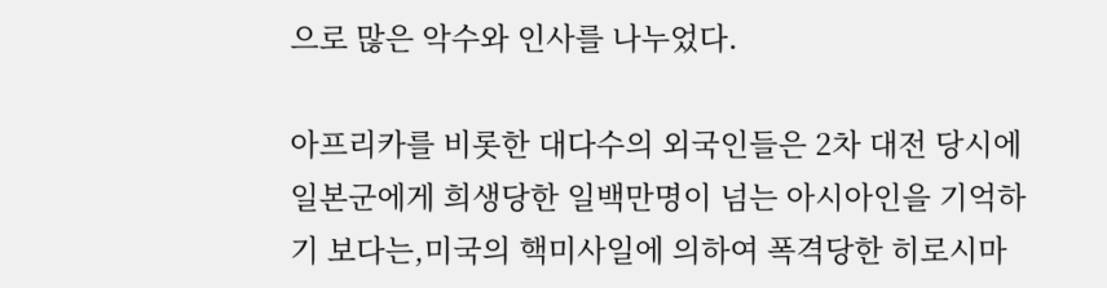으로 많은 악수와 인사를 나누었다.

아프리카를 비롯한 대다수의 외국인들은 2차 대전 당시에 일본군에게 희생당한 일백만명이 넘는 아시아인을 기억하기 보다는,미국의 핵미사일에 의하여 폭격당한 히로시마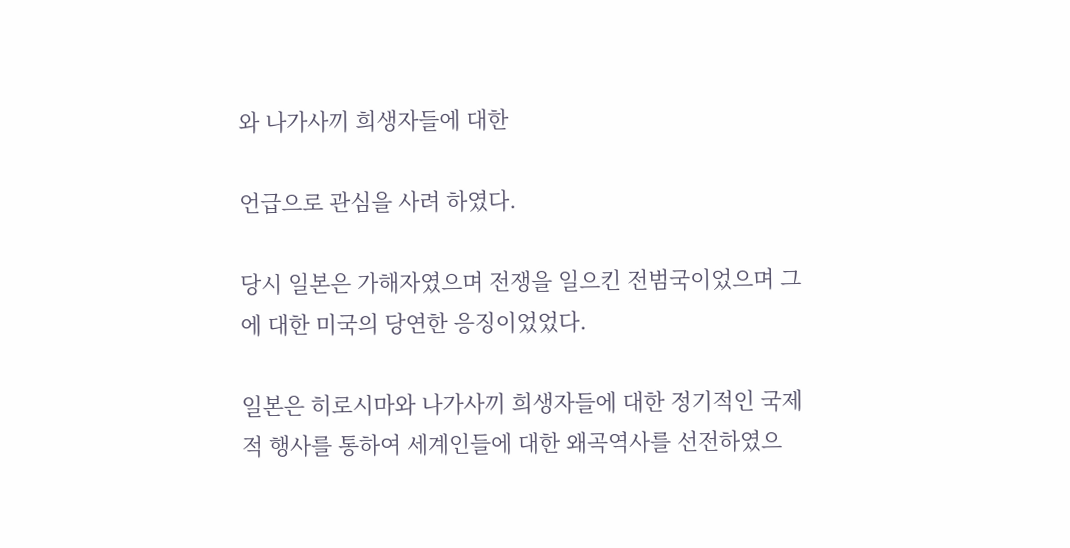와 나가사끼 희생자들에 대한

언급으로 관심을 사려 하였다.

당시 일본은 가해자였으며 전쟁을 일으킨 전범국이었으며 그에 대한 미국의 당연한 응징이었었다.

일본은 히로시마와 나가사끼 희생자들에 대한 정기적인 국제적 행사를 통하여 세계인들에 대한 왜곡역사를 선전하였으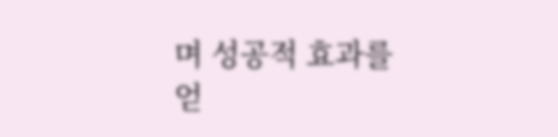며 성공적 효과를 얻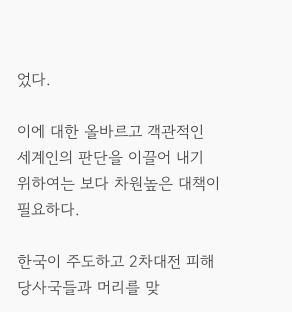었다.

이에 대한 올바르고 객관적인 세계인의 판단을 이끌어 내기 위하여는 보다 차원높은 대책이 필요하다.

한국이 주도하고 2차대전 피해당사국들과 머리를 맞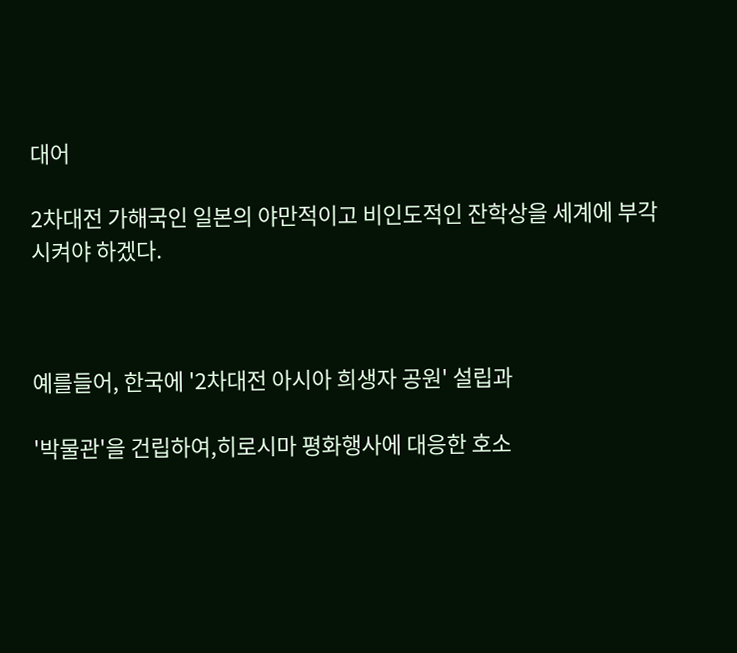대어

2차대전 가해국인 일본의 야만적이고 비인도적인 잔학상을 세계에 부각시켜야 하겠다.



예를들어, 한국에 '2차대전 아시아 희생자 공원' 설립과

'박물관'을 건립하여,히로시마 평화행사에 대응한 호소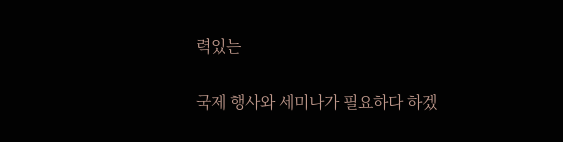력있는

국제 행사와 세미나가 필요하다 하겠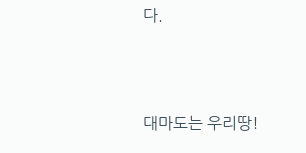다.





대마도는 우리땅!